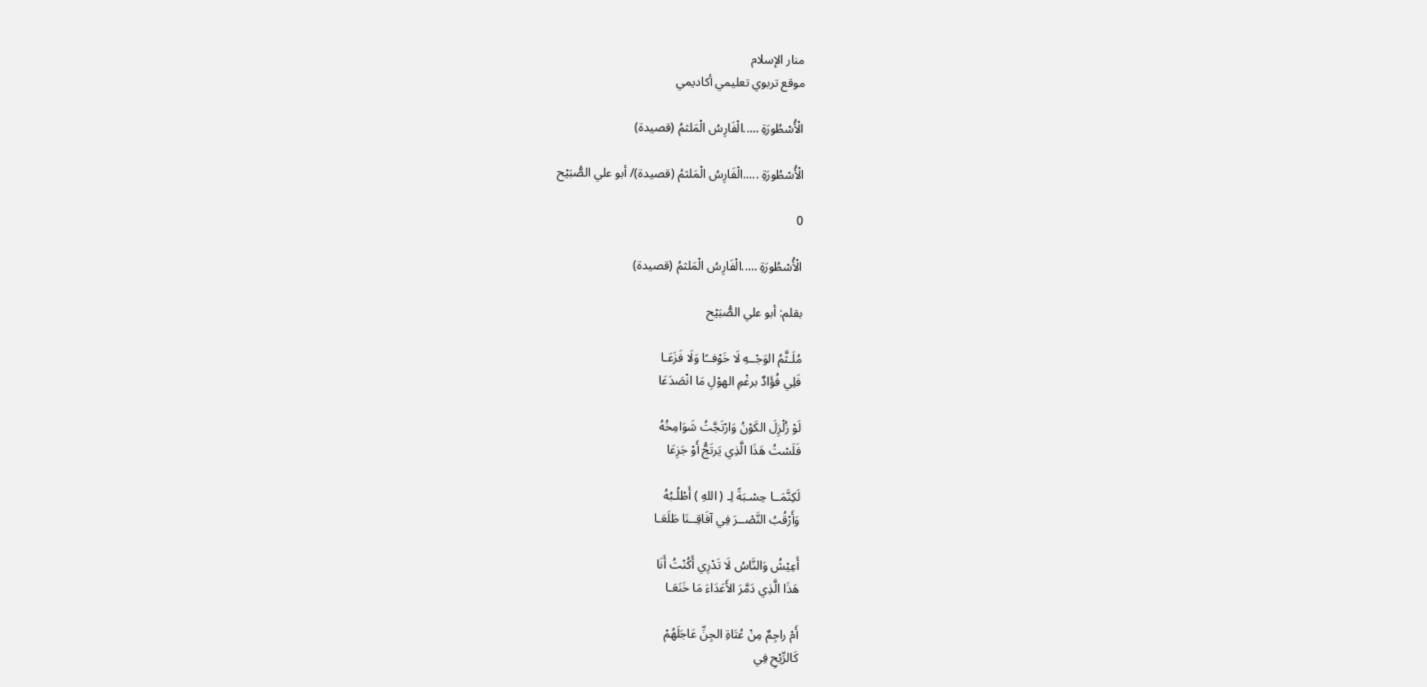منار الإسلام
موقع تربوي تعليمي أكاديمي

الْأُسْطُورَةِ …..الْفَارِسُ الْمَلثمُ (قصيدة)

الْأُسْطُورَةِ .....الْفَارِسُ الْمَلثمُ (قصيدة)/ أبو علي الصُّبَيْح

0

الْأُسْطُورَةِ …..الْفَارِسُ الْمَلثمُ (قصيدة)

بقلم: أبو علي الصُّبَيْح

مُلَـثَّمُ الوَجْــهِ لَا خَوْفــًا وَلَا فَزَعَـا
فَلِي فُؤَادٌ برغْمِ الهوْلِ مَا انْصَدَعَا

لَوْ زُلْزِلَ الكَوْنُ وَارْتَجَّتُ شَوَامِخُهُ
فَلَسْتُ هَذَا الَّذِي يَرتَجُّ أَوْ جَزِعَا

لَكِنَّمَــا حِسْـبَةً لِـ ( اللهِ ) أَطْلُـبُهُ
وَأَرْقُبُ النَّصْــرَ فِي آفَاقِــنَا طَلَعَـا

أَعِيْشُ وَالنَّاسُ لَا تَدْرِي أَكُنْتُ أَنَا
هَذَا الَّذِي دَمَّرَ الأَعَدَاءَ مَا خَنَعَـا

أَمْ راجِمٌ مِنْ عُتَاةِ الجِنِّ عَاجَلَهُمْ
كَالرِّيْحِ فِي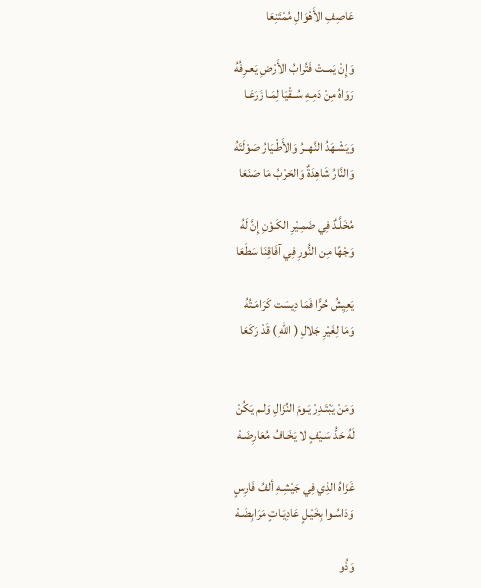عَاصِفِ الأَهْوَالِ مُمْتَنِعَا

وَإِنْ يَمــتْ فَتُرابُ الأَرْضِ يَعـرِفُهُ
رَوَاهُ مِنْ دَمِـهِ سُــقْيَا لِمَـا زَرَعَـا

وَيَشْـهَدُ النَّهــرُ وَالأَطْـيَارُ صَوْلَتَهُ
وَالنَّارُ شَاهِدَةٌ وَالحَرْبُ مَا صَنَعَا

مُخَلَّـدٌ فِي ضَمِـيْرِ الكَـوْنِ إِنَّ لَهُ
وَجْهًا مِن النُّورِ فِي آفَاقِنَا سَطَعَا

يَعِيِشُ حُرًّا فَمَا دِيسَت كَرَامَـتُهُ
وَمَا لِغَيْرِ جَلالِ ( اللهِ ) قَدْ رَكَعَا


وَمَنْ يَبْتَـدِرْ يَـومَ النِّزَالِ وَلـم يَكُنْ
لَهُ حَدُّ سَـيْفٍ لا يَخَـافُ مُعَارِضَـهْ

غَزَاهُ الذِي فِي جَيْشِـهِ ألفُ فَارِسٍ
وَدَاسُـوا بِخَيْـلٍ عَادِيَـاتٍ مَرَابِضَـهْ

وَذُو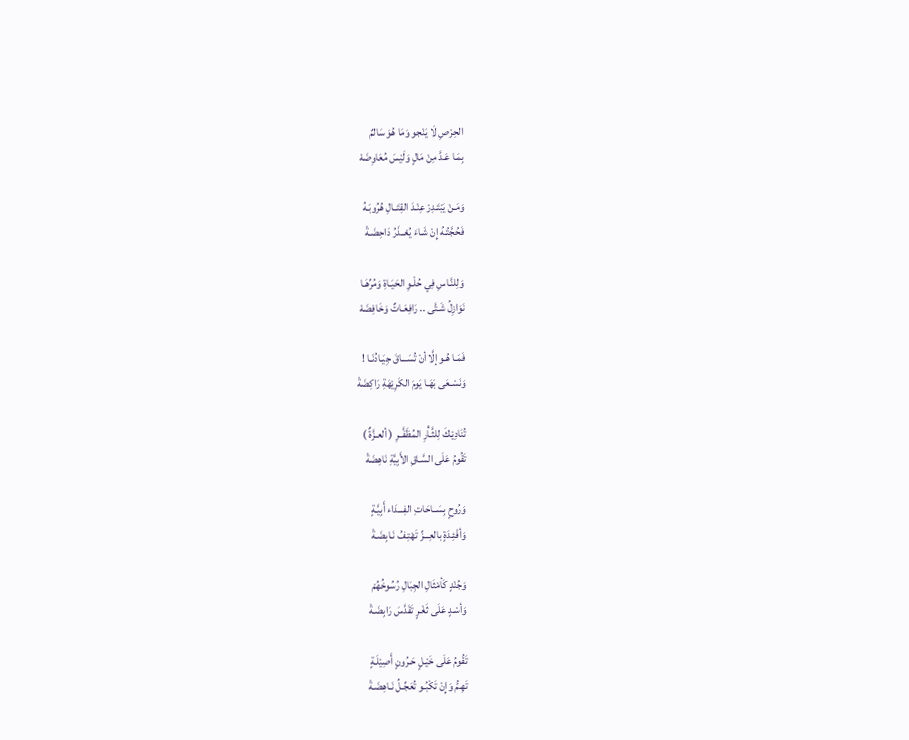الحِرْصِ لَا يَنْجو وَمَا هُوَ سَالمٌ
بِمَـا عَـدَّ مِنْ مَالٍ وَلَيْسَ مُعَاوِضَهْ

وَمَـنْ يَبْتَـدِرْ عِنْـدَ القِتَــالِ هُرُوبَـهُ
فَحُجَّتُـهُ إِنْ شَـاءَ يُعْــذَرُ دَاحِضَـةْ

وَلِلنَّـاسِ فِي حُلْـوِ الحَيَـاةِ وَمُرِّهَـا
نَوَازِلُ شَـتَّى .. رَافِعَـاتٌ وَخَافِضَهْ

فَمَـا هُـو إلَّا أنْ تُسَـــاقَ جِيَـادُنَـا !
وَنَسْـعَى بَهَـا يَومَ الكَرِيْهَةِ رَاكِضَةْ

تُنَادِيْـكَ لِلثَّـأْرِ المُظَفَّــرِ ( ألعـزَّةٌ )
تَقُومُ عَلَى السَّـاقِ الأَبِيَّةِ نَاهِضَةْ

وَرُوحٍ بِسَــاحَاتِ الفِـــدَاء أَبِيَّـةٍ
وَأفْئِـدَةٍ بالعِـــزِّ تَهْتِـفُ نَـابِضَـةْ

وَجُنْدٍ كَأمْثَالِ الجِبَالِ رُسُوخُهُمْ
وَأسْـدٍ عَلَى ثَغْـرٍ تَقَدَّسَ رَابِضَـةْ

تَقُومُ عَلَى خَيْـلٍ حَـرُونٍ أَصِيْلَـةٍ
تَهِـمُّ وَإِنْ تَكْبُـو تُعَجِّـلُ نَـاهِضَـةْ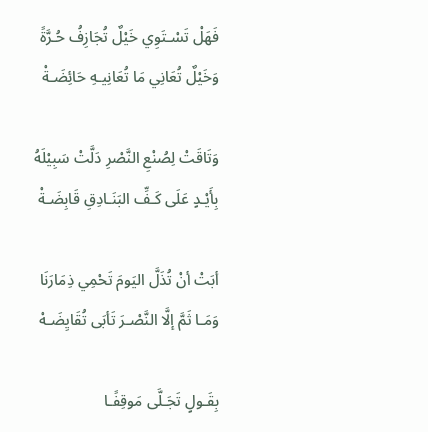فَهَلْ تَسْـتَوِي خَيْلٌ تُجَازِفُ حُـرَّةً
وَخَيْلٌ تُعَانِي مَا تُعَانِيـهِ حَائِضَـةْ

وَتَاقَتْ لِصُنْعِ النَّصْرِ دَلَّتْ سَبِيْلَهُ
بِأَيْـدٍ عَلَى كَـفِّ البَنَـادِقِ قَابِضَـةْ

أبَتْ أنْ تُذَلَّ اليَومَ تَحْمِي ذِمَارَنَا
وَمَـا ثَمَّ إلَّا النَّصْـرَ تَأبَى تُقَايِضَـهْ

بِقَـولٍ تَجَـلَّى مَوقِفًـا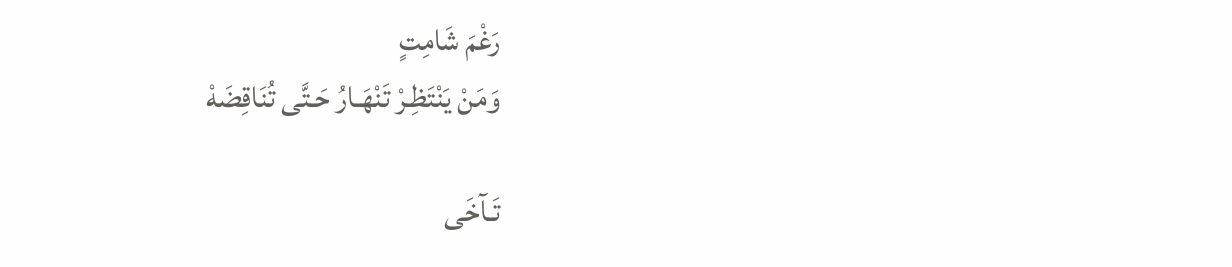رَغْمَ شَامِتٍ
وَمَنْ يَنْتَظِـرْ تَنْهَـارُ حَـتَّى تُنَاقِضَهْ

تَـآخَى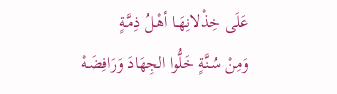عَلَى خِذْلانِهَــا أهْـلُ ذِمَّـةٍ
وَمِنْ سُـنَّةٍ خَلُّوا الجِهَادَ وَرَافِضَـهْ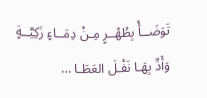تَوَضَــأْ بِطُهْــرٍ مِـنْ دِمَــاءٍ زَكِيَّــةٍ
وَأَدِّ بِهَـا نَفْـلَ العَطَـا …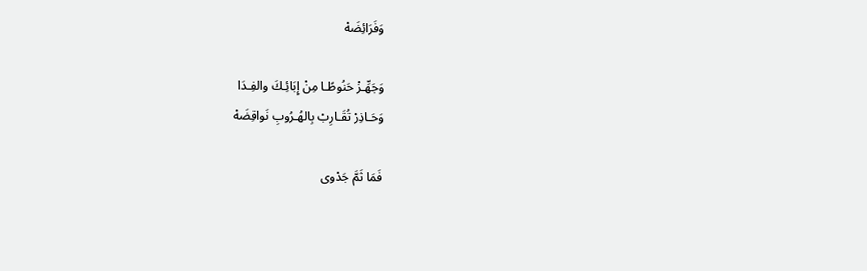وَفَرَائِضَهْ

وَجَهِّـزْ حَنُوطًـا مِنْ إِبَائِـكَ والفِـدَا
وَحَـاذِرْ تُقَـارِبْ بِالهُـرُوبِ نَواقِضَهْ

فَمَا ثَمَّ جَدْوى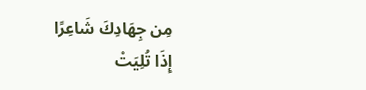مِن جِهَادِكَ شَاعِرًا
إِذَا تُلِيَتْ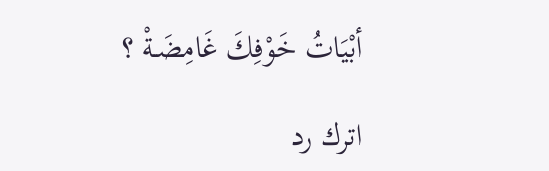أبْيَاتُ خَوْفِكَ غَامِضَـةْ ؟

اترك رد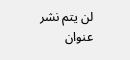لن يتم نشر عنوان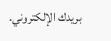بريدك الإلكتروني.